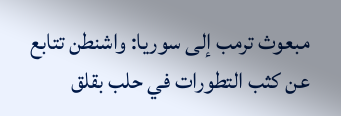مبعوث ترمب إلى سوريا: واشنطن تتابع عن كثب التطورات في حلب بقلق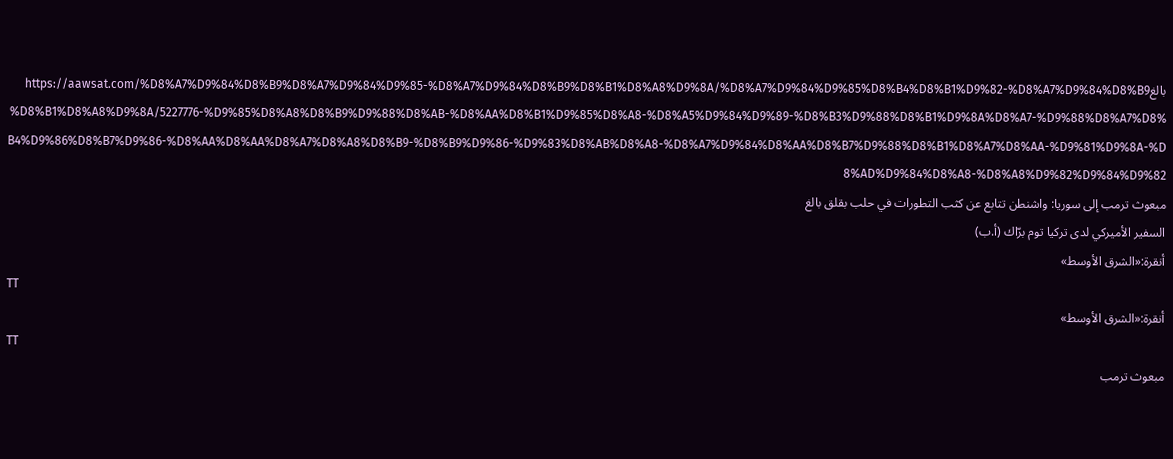بالغhttps://aawsat.com/%D8%A7%D9%84%D8%B9%D8%A7%D9%84%D9%85-%D8%A7%D9%84%D8%B9%D8%B1%D8%A8%D9%8A/%D8%A7%D9%84%D9%85%D8%B4%D8%B1%D9%82-%D8%A7%D9%84%D8%B9%D8%B1%D8%A8%D9%8A/5227776-%D9%85%D8%A8%D8%B9%D9%88%D8%AB-%D8%AA%D8%B1%D9%85%D8%A8-%D8%A5%D9%84%D9%89-%D8%B3%D9%88%D8%B1%D9%8A%D8%A7-%D9%88%D8%A7%D8%B4%D9%86%D8%B7%D9%86-%D8%AA%D8%AA%D8%A7%D8%A8%D8%B9-%D8%B9%D9%86-%D9%83%D8%AB%D8%A8-%D8%A7%D9%84%D8%AA%D8%B7%D9%88%D8%B1%D8%A7%D8%AA-%D9%81%D9%8A-%D8%AD%D9%84%D8%A8-%D8%A8%D9%82%D9%84%D9%82
مبعوث ترمب إلى سوريا: واشنطن تتابع عن كثب التطورات في حلب بقلق بالغ
السفير الأميركي لدى تركيا توم برّاك (أ.ب)
أنقرة:«الشرق الأوسط»
TT
أنقرة:«الشرق الأوسط»
TT
مبعوث ترمب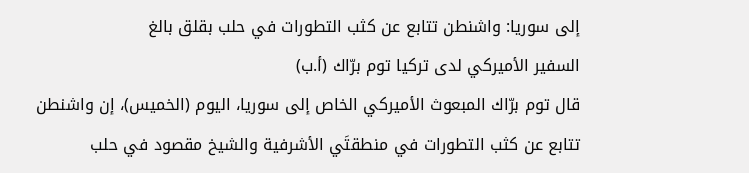إلى سوريا: واشنطن تتابع عن كثب التطورات في حلب بقلق بالغ
السفير الأميركي لدى تركيا توم برّاك (أ.ب)
قال توم برّاك المبعوث الأميركي الخاص إلى سوريا، اليوم (الخميس)، إن واشنطن تتابع عن كثب التطورات في منطقتَي الأشرفية والشيخ مقصود في حلب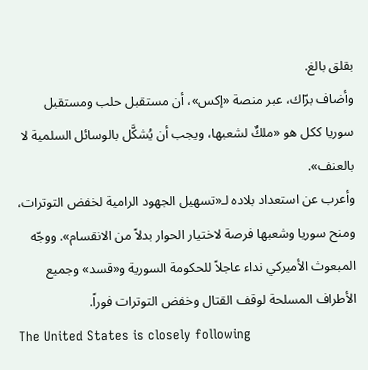بقلق بالغ.
وأضاف برّاك، عبر منصة «إكس»، أن مستقبل حلب ومستقبل سوريا ككل هو «ملكٌ لشعبها، ويجب أن يُشكَّل بالوسائل السلمية لا بالعنف».
وأعرب عن استعداد بلاده لـ«تسهيل الجهود الرامية لخفض التوترات، ومنح سوريا وشعبها فرصة لاختيار الحوار بدلاً من الانقسام». ووجّه المبعوث الأميركي نداء عاجلاً للحكومة السورية و«قسد» وجميع الأطراف المسلحة لوقف القتال وخفض التوترات فوراً.
The United States is closely following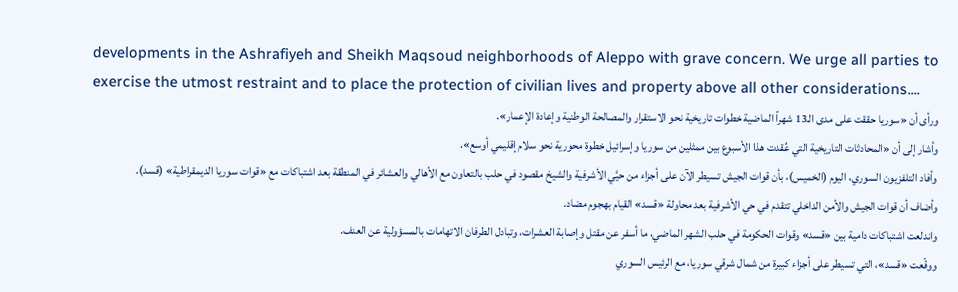developments in the Ashrafiyeh and Sheikh Maqsoud neighborhoods of Aleppo with grave concern. We urge all parties to exercise the utmost restraint and to place the protection of civilian lives and property above all other considerations....
ورأى أن «سوريا حققت على مدى الـ13 شهراً الماضية خطوات تاريخية نحو الاستقرار والمصالحة الوطنية وإعادة الإعمار».
وأشار إلى أن «المحادثات التاريخية التي عُقدت هذا الأسبوع بين ممثلين من سوريا وإسرائيل خطوة محورية نحو سلام إقليمي أوسع».
وأفاد التلفزيون السوري، اليوم (الخميس)، بأن قوات الجيش تسيطر الآن على أجزاء من حيَّي الأشرفية والشيخ مقصود في حلب بالتعاون مع الأهالي والعشائر في المنطقة بعد اشتباكات مع «قوات سوريا الديمقراطية» (قسد).
وأضاف أن قوات الجيش والأمن الداخلي تتقدم في حي الأشرفية بعد محاولة «قسد» القيام بهجوم مضاد.
واندلعت اشتباكات دامية بين «قسد» وقوات الحكومة في حلب الشهر الماضي، ما أسفر عن مقتل وإصابة العشرات، وتبادل الطرفان الاتهامات بالمسؤولية عن العنف.
ووقّعت «قسد»، التي تسيطر على أجزاء كبيرة من شمال شرقي سوريا، مع الرئيس السوري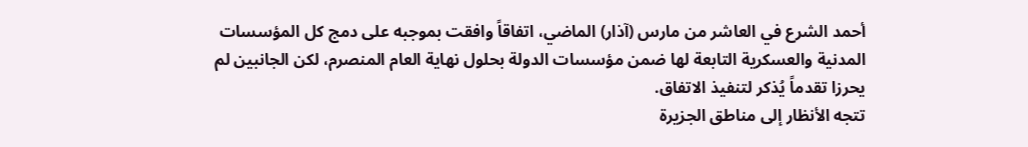أحمد الشرع في العاشر من مارس (آذار) الماضي، اتفاقاً وافقت بموجبه على دمج كل المؤسسات المدنية والعسكرية التابعة لها ضمن مؤسسات الدولة بحلول نهاية العام المنصرم، لكن الجانبين لم يحرزا تقدماً يُذكر لتنفيذ الاتفاق.
تتجه الأنظار إلى مناطق الجزيرة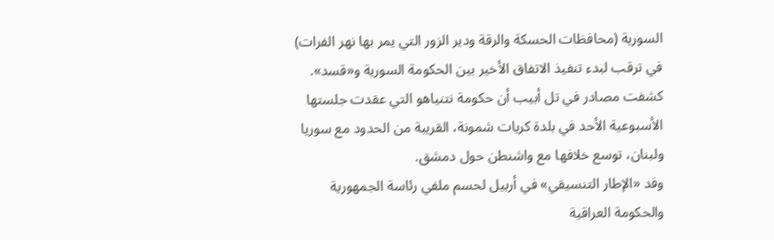السورية (محافظات الحسكة والرقة ودير الزور التي يمر بها نهر الفرات) في ترقب لبدء تنفيذ الاتفاق الأخير بين الحكومة السورية و«قسد».
كشفت مصادر في تل أبيب أن حكومة نتنياهو التي عقدت جلستها الأسبوعية الأحد في بلدة كريات شمونة، القريبة من الحدود مع سوريا ولبنان، توسع خلافها مع واشنطن حول دمشق.
وفد «الإطار التنسيقي» في أربيل لحسم ملفي رئاسة الجمهورية والحكومة العراقية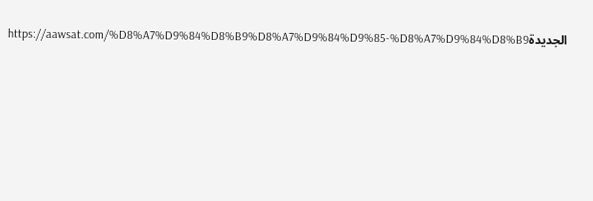الجديدةhttps://aawsat.com/%D8%A7%D9%84%D8%B9%D8%A7%D9%84%D9%85-%D8%A7%D9%84%D8%B9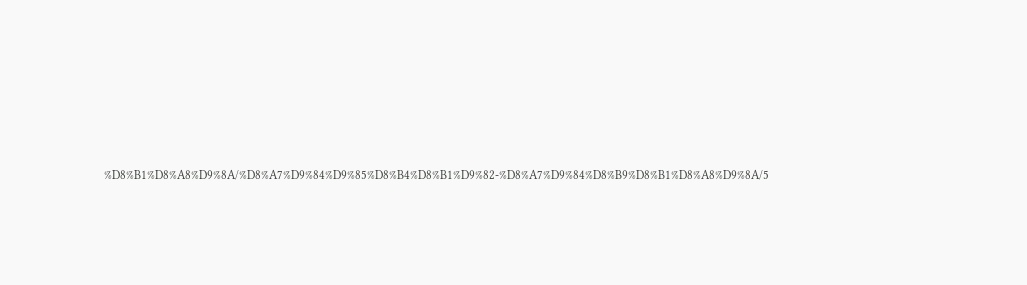%D8%B1%D8%A8%D9%8A/%D8%A7%D9%84%D9%85%D8%B4%D8%B1%D9%82-%D8%A7%D9%84%D8%B9%D8%B1%D8%A8%D9%8A/5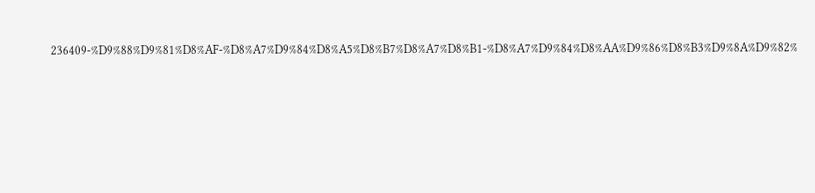236409-%D9%88%D9%81%D8%AF-%D8%A7%D9%84%D8%A5%D8%B7%D8%A7%D8%B1-%D8%A7%D9%84%D8%AA%D9%86%D8%B3%D9%8A%D9%82%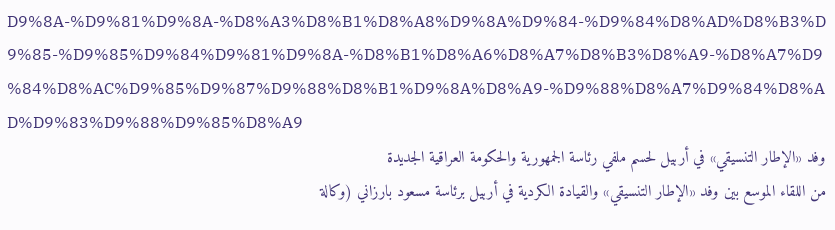D9%8A-%D9%81%D9%8A-%D8%A3%D8%B1%D8%A8%D9%8A%D9%84-%D9%84%D8%AD%D8%B3%D9%85-%D9%85%D9%84%D9%81%D9%8A-%D8%B1%D8%A6%D8%A7%D8%B3%D8%A9-%D8%A7%D9%84%D8%AC%D9%85%D9%87%D9%88%D8%B1%D9%8A%D8%A9-%D9%88%D8%A7%D9%84%D8%AD%D9%83%D9%88%D9%85%D8%A9
وفد «الإطار التنسيقي» في أربيل لحسم ملفي رئاسة الجمهورية والحكومة العراقية الجديدة
من اللقاء الموسع بين وفد «الإطار التنسيقي» والقيادة الكردية في أربيل برئاسة مسعود بارزاني (وكالة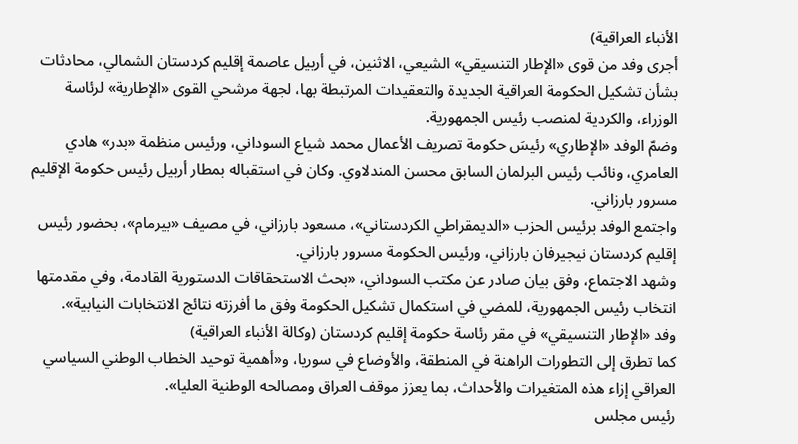الأنباء العراقية)
أجرى وفد من قوى «الإطار التنسيقي» الشيعي، الاثنين، في أربيل عاصمة إقليم كردستان الشمالي، محادثات بشأن تشكيل الحكومة العراقية الجديدة والتعقيدات المرتبطة بها، لجهة مرشحي القوى «الإطارية» لرئاسة الوزراء، والكردية لمنصب رئيس الجمهورية.
وضمّ الوفد «الإطاري» رئيسَ حكومة تصريف الأعمال محمد شياع السوداني، ورئيس منظمة «بدر» هادي العامري، ونائب رئيس البرلمان السابق محسن المندلاوي. وكان في استقباله بمطار أربيل رئيس حكومة الإقليم مسرور بارزاني.
واجتمع الوفد برئيس الحزب «الديمقراطي الكردستاني»، مسعود بارزاني، في مصيف «بيرمام»، بحضور رئيس إقليم كردستان نيجيرفان بارزاني، ورئيس الحكومة مسرور بارزاني.
وشهد الاجتماع، وفق بيان صادر عن مكتب السوداني، «بحث الاستحقاقات الدستورية القادمة، وفي مقدمتها انتخاب رئيس الجمهورية، للمضي في استكمال تشكيل الحكومة وفق ما أفرزته نتائج الانتخابات النيابية».
وفد «الإطار التنسيقي» في مقر رئاسة حكومة إقليم كردستان (وكالة الأنباء العراقية)
كما تطرق إلى التطورات الراهنة في المنطقة، والأوضاع في سوريا، و«أهمية توحيد الخطاب الوطني السياسي العراقي إزاء هذه المتغيرات والأحداث، بما يعزز موقف العراق ومصالحه الوطنية العليا».
رئيس مجلس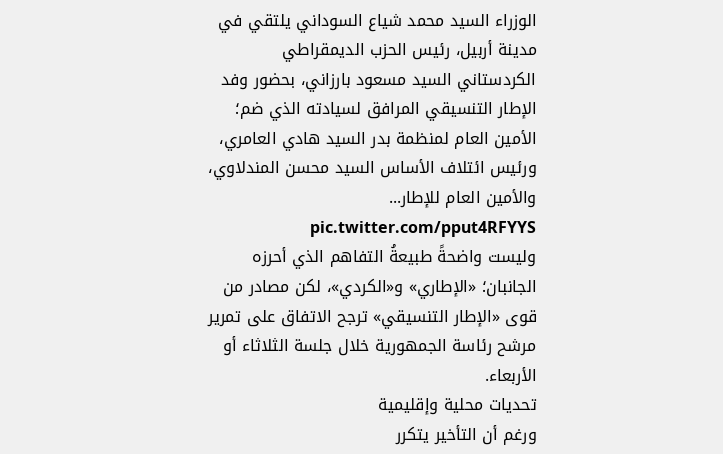الوزراء السيد محمد شياع السوداني يلتقي في مدينة أربيل، رئيس الحزب الديمقراطي الكردستاني السيد مسعود بارزاني، بحضور وفد الإطار التنسيقي المرافق لسيادته الذي ضم؛ الأمين العام لمنظمة بدر السيد هادي العامري، ورئيس ائتلاف الأساس السيد محسن المندلاوي، والأمين العام للإطار... pic.twitter.com/pput4RFYYS
وليست واضحةً طبيعةُ التفاهم الذي أحرزه الجانبان؛ «الإطاري» و«الكردي»، لكن مصادر من قوى «الإطار التنسيقي» ترجح الاتفاق على تمرير مرشح رئاسة الجمهورية خلال جلسة الثلاثاء أو الأربعاء.
تحديات محلية وإقليمية
ورغم أن التأخير يتكرر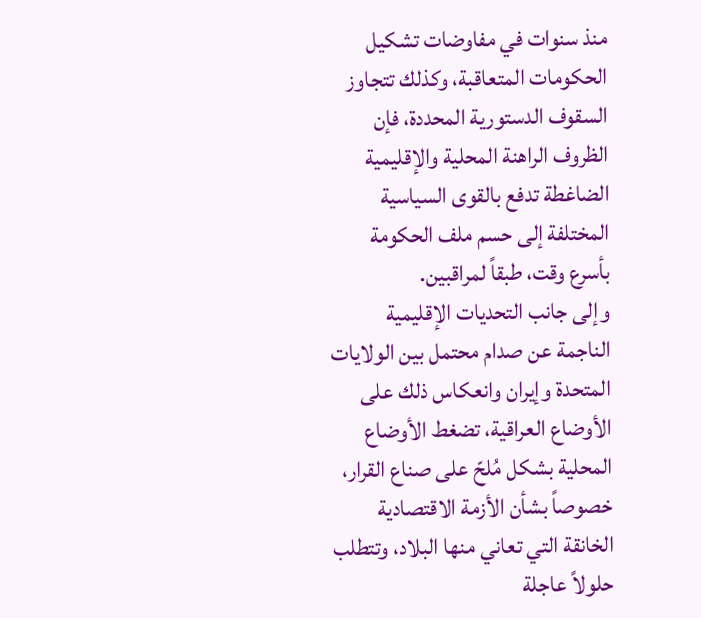منذ سنوات في مفاوضات تشكيل الحكومات المتعاقبة، وكذلك تتجاوز السقوف الدستورية المحددة، فإن الظروف الراهنة المحلية والإقليمية الضاغطة تدفع بالقوى السياسية المختلفة إلى حسم ملف الحكومة بأسرع وقت، طبقاً لمراقبين.
وإلى جانب التحديات الإقليمية الناجمة عن صدام محتمل بين الولايات المتحدة وإيران وانعكاس ذلك على الأوضاع العراقية، تضغط الأوضاع المحلية بشكل مُلحّ على صناع القرار، خصوصاً بشأن الأزمة الاقتصادية الخانقة التي تعاني منها البلاد، وتتطلب حلولاً عاجلة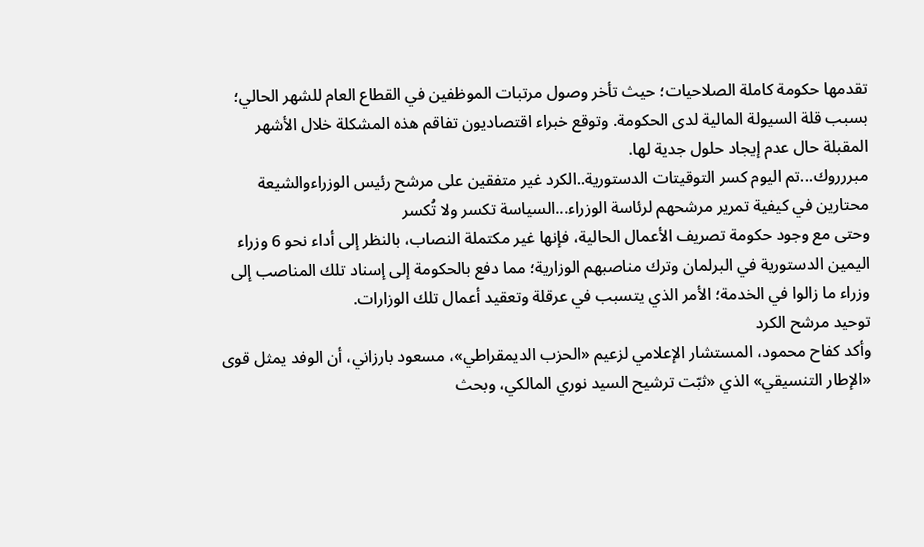تقدمها حكومة كاملة الصلاحيات؛ حيث تأخر وصول مرتبات الموظفين في القطاع العام للشهر الحالي؛ بسبب قلة السيولة المالية لدى الحكومة. وتوقع خبراء اقتصاديون تفاقم هذه المشكلة خلال الأشهر المقبلة حال عدم إيجاد حلول جدية لها.
مبررروك...تم اليوم كسر التوقيتات الدستورية..الكرد غير متفقين على مرشح رئيس الوزراءوالشيعة محتارين في كيفية تمرير مرشحهم لرئاسة الوزراء...السياسة تكسر ولا تُكسر
وحتى مع وجود حكومة تصريف الأعمال الحالية، فإنها غير مكتملة النصاب، بالنظر إلى أداء نحو 6 وزراء اليمين الدستورية في البرلمان وترك مناصبهم الوزارية؛ مما دفع بالحكومة إلى إسناد تلك المناصب إلى وزراء ما زالوا في الخدمة؛ الأمر الذي يتسبب في عرقلة وتعقيد أعمال تلك الوزارات.
توحيد مرشح الكرد
وأكد كفاح محمود، المستشار الإعلامي لزعيم «الحزب الديمقراطي»، مسعود بارزاني، أن الوفد يمثل قوى «الإطار التنسيقي» الذي «ثبّت ترشيح السيد نوري المالكي، وبحث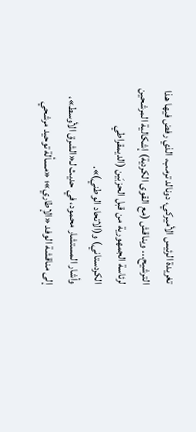تغريدة الرئيس الأميركي، دونالد ترمب، الذي رفض فيها هذا الترشيح... ويناقش (مع القوى الكردية) إشكالية المرشحين لرئاسة الجمهورية من قبل الحزبَين (الديمقراطي الكردستاني) و(الاتحاد الوطني)».
وأشار المستشار محمود، في حديث لـ«الشرق الأوسط»، إلى مناقشة الوفد «الإطاري»؛ «مسألة توحيد مرشحي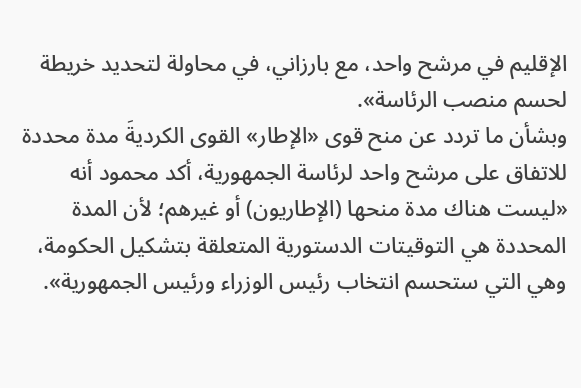الإقليم في مرشح واحد، مع بارزاني، في محاولة لتحديد خريطة لحسم منصب الرئاسة».
وبشأن ما تردد عن منح قوى «الإطار» القوى الكرديةَ مدة محددة للاتفاق على مرشح واحد لرئاسة الجمهورية، أكد محمود أنه «ليست هناك مدة منحها (الإطاريون) أو غيرهم؛ لأن المدة المحددة هي التوقيتات الدستورية المتعلقة بتشكيل الحكومة، وهي التي ستحسم انتخاب رئيس الوزراء ورئيس الجمهورية».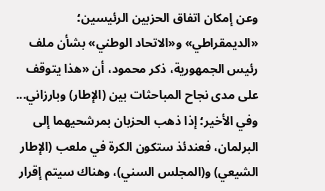وعن إمكان اتفاق الحزبين الرئيسين؛ «الديمقراطي» و«الاتحاد الوطني» بشأن ملف رئيس الجمهورية، ذكر محمود، أن «هذا يتوقف على مدى نجاح المباحثات بين (الإطار) وبارزاني... وفي الأخير؛ إذا ذهب الحزبان بمرشحيهما إلى البرلمان، فعندئذ ستكون الكرة في ملعب (الإطار الشيعي) و(المجلس السني)، وهناك سيتم إقرار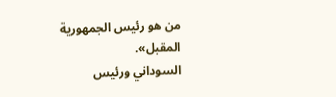من هو رئيس الجمهورية المقبل».
السوداني ورئيس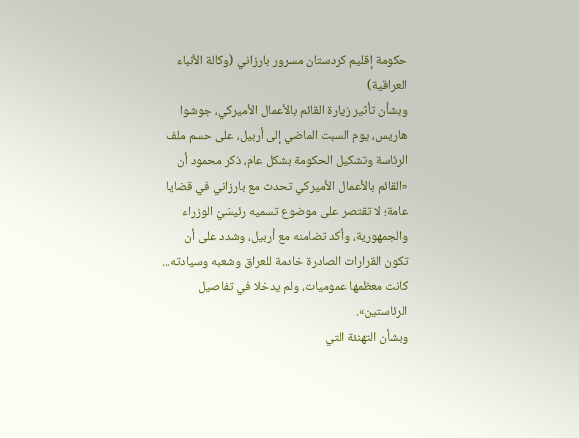حكومة إقليم كردستان مسرور بارزاني (وكالة الأنباء العراقية)
وبشأن تأثير زيارة القائم بالأعمال الأميركي، جوشوا هاريس، يوم السبت الماضي إلى أربيل، على حسم ملف الرئاسة وتشكيل الحكومة بشكل عام، ذكر محمود أن «القائم بالأعمال الأميركي تحدث مع بارزاني في قضايا عامة؛ لا تقتصر على موضوع تسميه رئيسَيْ الوزراء والجمهورية، وأكد تضامنه مع أربيل، وشدد على أن تكون القرارات الصادرة خادمة للعراق وشعبه وسيادته... كانت معظمها عموميات، ولم يدخلا في تفاصيل الرئاستين».
وبشأن التهنئة التي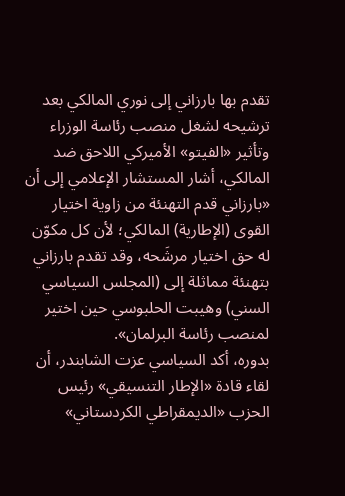تقدم بها بارزاني إلى نوري المالكي بعد ترشيحه لشغل منصب رئاسة الوزراء وتأثير «الفيتو» الأميركي اللاحق ضد المالكي، أشار المستشار الإعلامي إلى أن «بارزاني قدم التهنئة من زاوية اختيار القوى (الإطارية) المالكي؛ لأن كل مكوّن له حق اختيار مرشَحه، وقد تقدم بارزاني بتهنئة مماثلة إلى (المجلس السياسي السني) وهيبت الحلبوسي حين اختير لمنصب رئاسة البرلمان».
بدوره، أكد السياسي عزت الشابندر، أن لقاء قادة «الإطار التنسيقي» رئيس الحزب «الديمقراطي الكردستاني»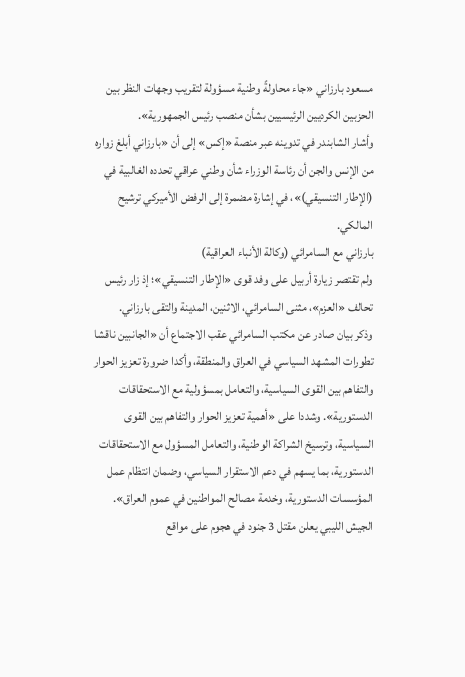مسعود بارزاني «جاء محاولةً وطنية مسؤولة لتقريب وجهات النظر بين الحزبين الكرديين الرئيسيين بشأن منصب رئيس الجمهورية».
وأشار الشابندر في تدوينه عبر منصة «إكس» إلى أن «بارزاني أبلغ زواره من الإنس والجن أن رئاسة الوزراء شأن وطني عراقي تحدده الغالبية في (الإطار التنسيقي)»، في إشارة مضمرة إلى الرفض الأميركي ترشيح المالكي.
بارزاني مع السامرائي (وكالة الأنباء العراقية)
ولم تقتصر زيارة أربيل على وفد قوى «الإطار التنسيقي»؛ إذ زار رئيس تحالف «العزم»، مثنى السامرائي، الاثنين، المدينة والتقى بارزاني.
وذكر بيان صادر عن مكتب السامرائي عقب الاجتماع أن «الجانبين ناقشا تطورات المشهد السياسي في العراق والمنطقة، وأكدا ضرورة تعزيز الحوار والتفاهم بين القوى السياسية، والتعامل بمسؤولية مع الاستحقاقات الدستورية». وشددا على «أهمية تعزيز الحوار والتفاهم بين القوى السياسية، وترسيخ الشراكة الوطنية، والتعامل المسؤول مع الاستحقاقات الدستورية، بما يسهم في دعم الاستقرار السياسي، وضمان انتظام عمل المؤسسات الدستورية، وخدمة مصالح المواطنين في عموم العراق».
الجيش الليبي يعلن مقتل 3 جنود في هجوم على مواقع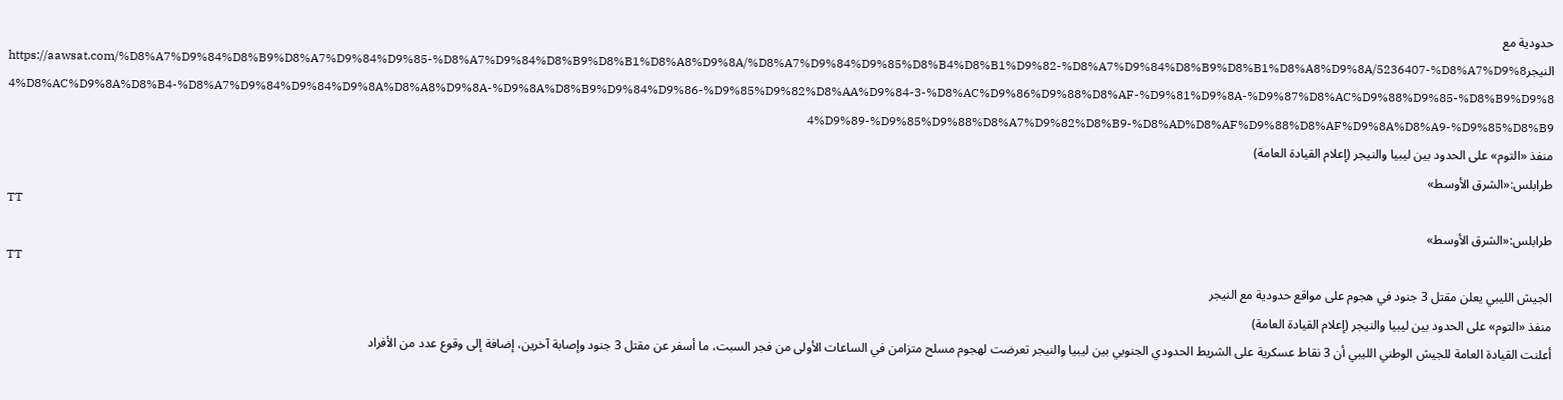حدودية مع النيجرhttps://aawsat.com/%D8%A7%D9%84%D8%B9%D8%A7%D9%84%D9%85-%D8%A7%D9%84%D8%B9%D8%B1%D8%A8%D9%8A/%D8%A7%D9%84%D9%85%D8%B4%D8%B1%D9%82-%D8%A7%D9%84%D8%B9%D8%B1%D8%A8%D9%8A/5236407-%D8%A7%D9%84%D8%AC%D9%8A%D8%B4-%D8%A7%D9%84%D9%84%D9%8A%D8%A8%D9%8A-%D9%8A%D8%B9%D9%84%D9%86-%D9%85%D9%82%D8%AA%D9%84-3-%D8%AC%D9%86%D9%88%D8%AF-%D9%81%D9%8A-%D9%87%D8%AC%D9%88%D9%85-%D8%B9%D9%84%D9%89-%D9%85%D9%88%D8%A7%D9%82%D8%B9-%D8%AD%D8%AF%D9%88%D8%AF%D9%8A%D8%A9-%D9%85%D8%B9
منفذ «التوم» على الحدود بين ليبيا والنيجر (إعلام القيادة العامة)
طرابلس:«الشرق الأوسط»
TT
طرابلس:«الشرق الأوسط»
TT
الجيش الليبي يعلن مقتل 3 جنود في هجوم على مواقع حدودية مع النيجر
منفذ «التوم» على الحدود بين ليبيا والنيجر (إعلام القيادة العامة)
أعلنت القيادة العامة للجيش الوطني الليبي أن 3 نقاط عسكرية على الشريط الحدودي الجنوبي بين ليبيا والنيجر تعرضت لهجوم مسلح متزامن في الساعات الأولى من فجر السبت، ما أسفر عن مقتل 3 جنود وإصابة آخرين، إضافة إلى وقوع عدد من الأفراد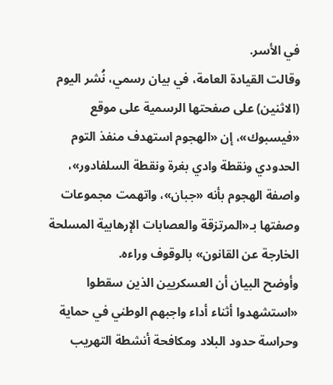في الأسر.
وقالت القيادة العامة، في بيان رسمي، نُشر اليوم (الاثنين) على صفحتها الرسمية على موقع «فيسبوك»، إن «الهجوم استهدف منفذ التوم الحدودي ونقطة وادي بغرة ونقطة السلفادور»، واصفة الهجوم بأنه «جبان»، واتهمت مجموعات وصفتها بـ«المرتزقة والعصابات الإرهابية المسلحة الخارجة عن القانون» بالوقوف وراءه.
وأوضح البيان أن العسكريين الذين سقطوا «استشهدوا أثناء أداء واجبهم الوطني في حماية وحراسة حدود البلاد ومكافحة أنشطة التهريب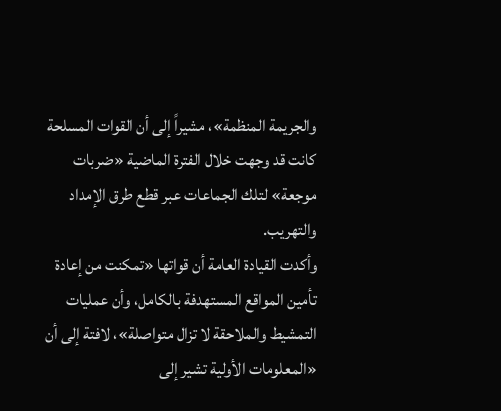والجريمة المنظمة»، مشيراً إلى أن القوات المسلحة كانت قد وجهت خلال الفترة الماضية «ضربات موجعة» لتلك الجماعات عبر قطع طرق الإمداد والتهريب.
وأكدت القيادة العامة أن قواتها «تمكنت من إعادة تأمين المواقع المستهدفة بالكامل، وأن عمليات التمشيط والملاحقة لا تزال متواصلة»، لافتة إلى أن «المعلومات الأولية تشير إلى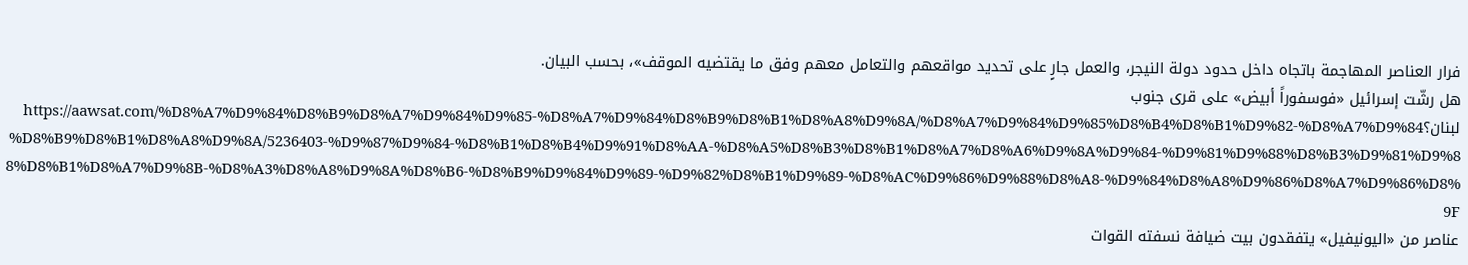فرار العناصر المهاجمة باتجاه داخل حدود دولة النيجر، والعمل جارٍ على تحديد مواقعهم والتعامل معهم وفق ما يقتضيه الموقف»، بحسب البيان.
هل رشّت إسرائيل «فوسفوراً أبيض» على قرى جنوب لبنان؟https://aawsat.com/%D8%A7%D9%84%D8%B9%D8%A7%D9%84%D9%85-%D8%A7%D9%84%D8%B9%D8%B1%D8%A8%D9%8A/%D8%A7%D9%84%D9%85%D8%B4%D8%B1%D9%82-%D8%A7%D9%84%D8%B9%D8%B1%D8%A8%D9%8A/5236403-%D9%87%D9%84-%D8%B1%D8%B4%D9%91%D8%AA-%D8%A5%D8%B3%D8%B1%D8%A7%D8%A6%D9%8A%D9%84-%D9%81%D9%88%D8%B3%D9%81%D9%88%D8%B1%D8%A7%D9%8B-%D8%A3%D8%A8%D9%8A%D8%B6-%D8%B9%D9%84%D9%89-%D9%82%D8%B1%D9%89-%D8%AC%D9%86%D9%88%D8%A8-%D9%84%D8%A8%D9%86%D8%A7%D9%86%D8%9F
عناصر من «اليونيفيل» يتفقدون بيت ضيافة نسفته القوات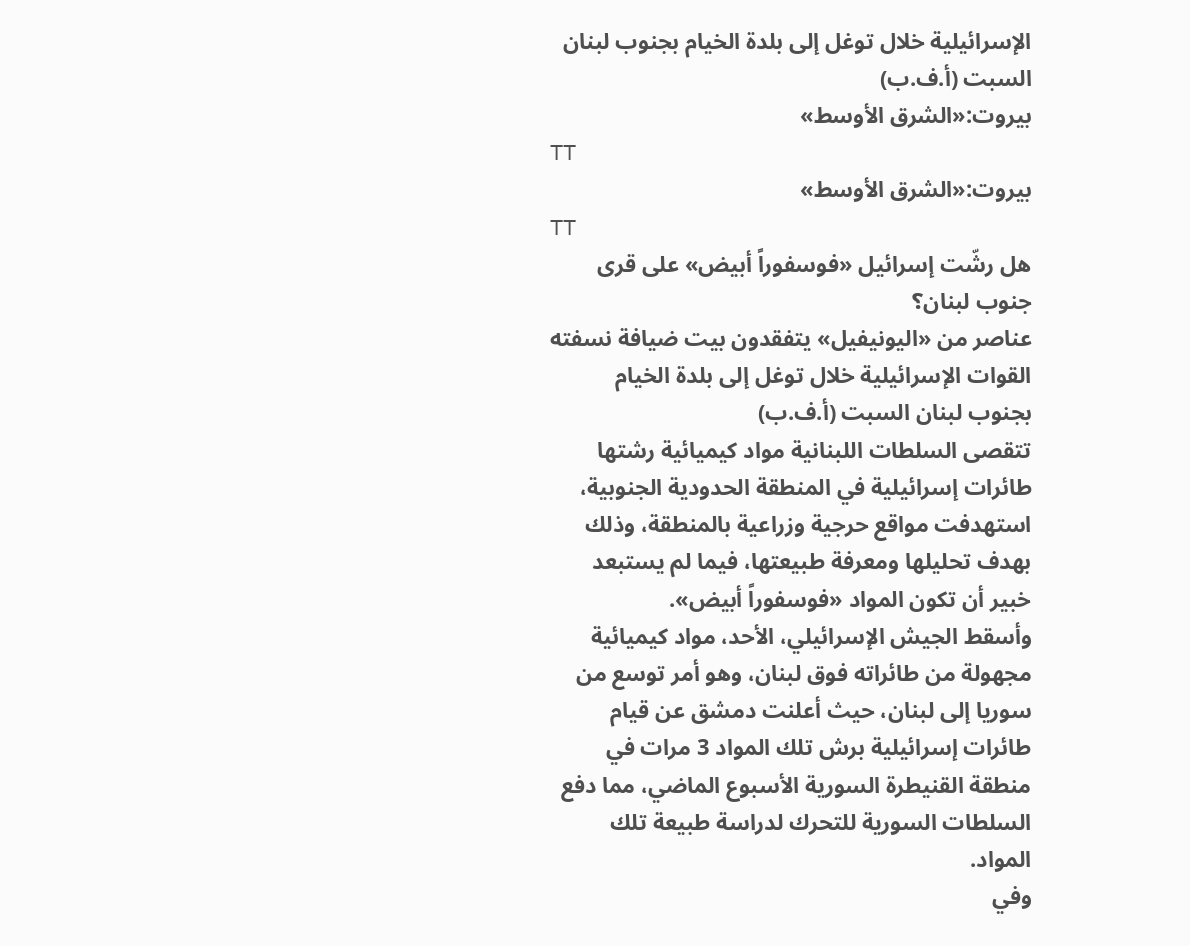الإسرائيلية خلال توغل إلى بلدة الخيام بجنوب لبنان السبت (أ.ف.ب)
بيروت:«الشرق الأوسط»
TT
بيروت:«الشرق الأوسط»
TT
هل رشّت إسرائيل «فوسفوراً أبيض» على قرى جنوب لبنان؟
عناصر من «اليونيفيل» يتفقدون بيت ضيافة نسفته القوات الإسرائيلية خلال توغل إلى بلدة الخيام بجنوب لبنان السبت (أ.ف.ب)
تتقصى السلطات اللبنانية مواد كيميائية رشتها طائرات إسرائيلية في المنطقة الحدودية الجنوبية، استهدفت مواقع حرجية وزراعية بالمنطقة، وذلك بهدف تحليلها ومعرفة طبيعتها، فيما لم يستبعد خبير أن تكون المواد «فوسفوراً أبيض».
وأسقط الجيش الإسرائيلي، الأحد، مواد كيميائية مجهولة من طائراته فوق لبنان، وهو أمر توسع من سوريا إلى لبنان، حيث أعلنت دمشق عن قيام طائرات إسرائيلية برش تلك المواد 3 مرات في منطقة القنيطرة السورية الأسبوع الماضي، مما دفع السلطات السورية للتحرك لدراسة طبيعة تلك المواد.
وفي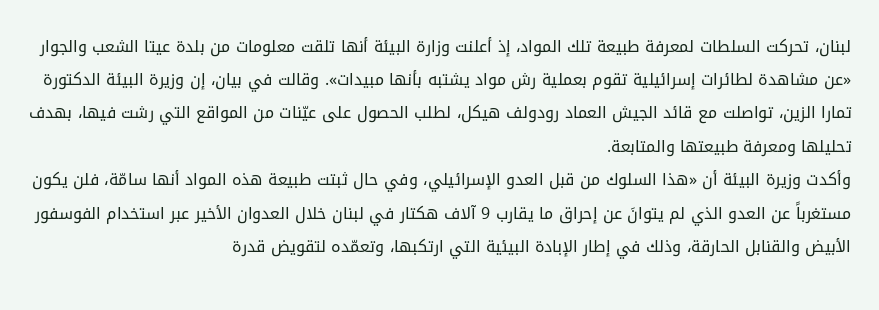لبنان، تحركت السلطات لمعرفة طبيعة تلك المواد، إذ أعلنت وزارة البيئة أنها تلقت معلومات من بلدة عيتا الشعب والجوار «عن مشاهدة لطائرات إسرائيلية تقوم بعملية رش مواد يشتبه بأنها مبيدات». وقالت في بيان، إن وزيرة البيئة الدكتورة تمارا الزين، تواصلت مع قائد الجيش العماد رودولف هيكل، لطلب الحصول على عيّنات من المواقع التي رشت فيها، بهدف تحليلها ومعرفة طبيعتها والمتابعة.
وأكدت وزيرة البيئة أن «هذا السلوك من قبل العدو الإسرائيلي، وفي حال ثبتت طبيعة هذه المواد أنها سامّة، فلن يكون مستغرباً عن العدو الذي لم يتوانَ عن إحراق ما يقارب 9 آلاف هكتار في لبنان خلال العدوان الأخير عبر استخدام الفوسفور الأبيض والقنابل الحارقة، وذلك في إطار الإبادة البيئية التي ارتكبها، وتعمّده لتقويض قدرة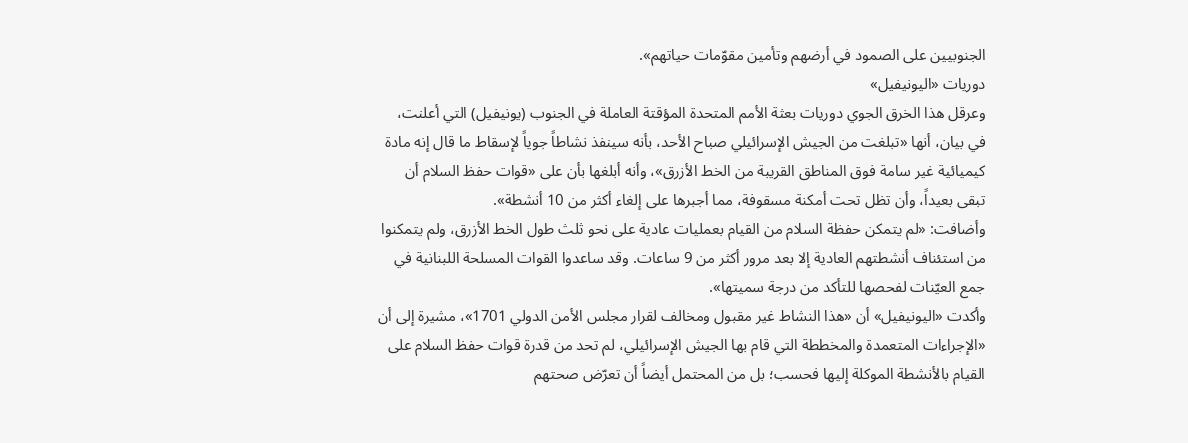الجنوبيين على الصمود في أرضهم وتأمين مقوّمات حياتهم».
دوريات «اليونيفيل»
وعرقل هذا الخرق الجوي دوريات بعثة الأمم المتحدة المؤقتة العاملة في الجنوب (يونيفيل) التي أعلنت، في بيان، أنها «تبلغت من الجيش الإسرائيلي صباح الأحد، بأنه سينفذ نشاطاً جوياً لإسقاط ما قال إنه مادة كيميائية غير سامة فوق المناطق القريبة من الخط الأزرق»، وأنه أبلغها بأن على «قوات حفظ السلام أن تبقى بعيداً، وأن تظل تحت أمكنة مسقوفة، مما أجبرها على إلغاء أكثر من 10 أنشطة».
وأضافت: «لم يتمكن حفظة السلام من القيام بعمليات عادية على نحو ثلث طول الخط الأزرق، ولم يتمكنوا من استئناف أنشطتهم العادية إلا بعد مرور أكثر من 9 ساعات. وقد ساعدوا القوات المسلحة اللبنانية في جمع العيّنات لفحصها للتأكد من درجة سميتها».
وأكدت «اليونيفيل» أن «هذا النشاط غير مقبول ومخالف لقرار مجلس الأمن الدولي 1701»، مشيرة إلى أن «الإجراءات المتعمدة والمخططة التي قام بها الجيش الإسرائيلي، لم تحد من قدرة قوات حفظ السلام على القيام بالأنشطة الموكلة إليها فحسب؛ بل من المحتمل أيضاً أن تعرّض صحتهم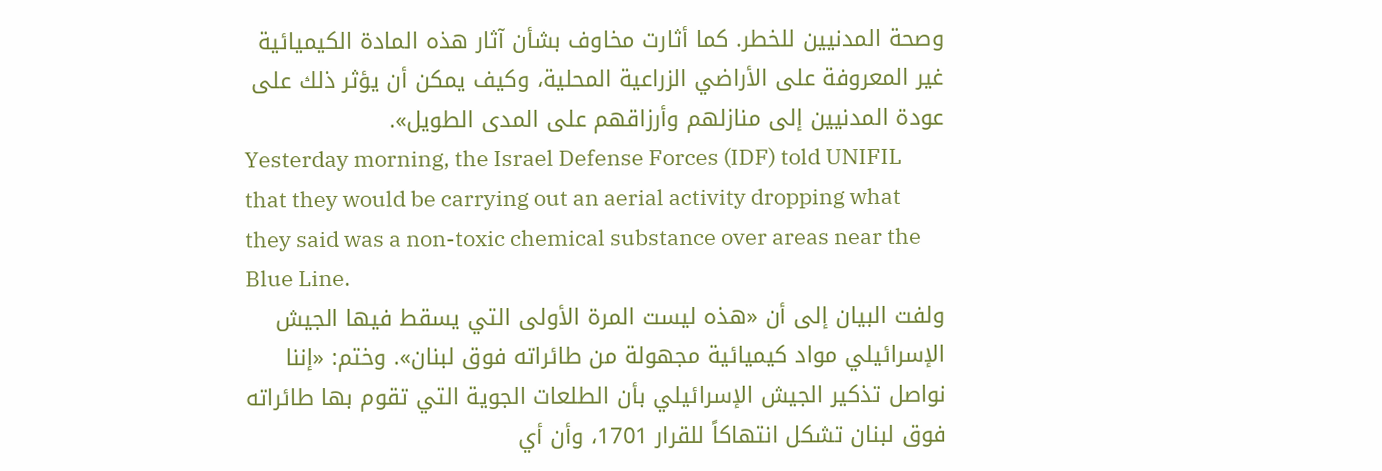وصحة المدنيين للخطر. كما أثارت مخاوف بشأن آثار هذه المادة الكيميائية غير المعروفة على الأراضي الزراعية المحلية، وكيف يمكن أن يؤثر ذلك على عودة المدنيين إلى منازلهم وأرزاقهم على المدى الطويل».
Yesterday morning, the Israel Defense Forces (IDF) told UNIFIL that they would be carrying out an aerial activity dropping what they said was a non-toxic chemical substance over areas near the Blue Line.
ولفت البيان إلى أن «هذه ليست المرة الأولى التي يسقط فيها الجيش الإسرائيلي مواد كيميائية مجهولة من طائراته فوق لبنان». وختم: «إننا نواصل تذكير الجيش الإسرائيلي بأن الطلعات الجوية التي تقوم بها طائراته فوق لبنان تشكل انتهاكاً للقرار 1701، وأن أي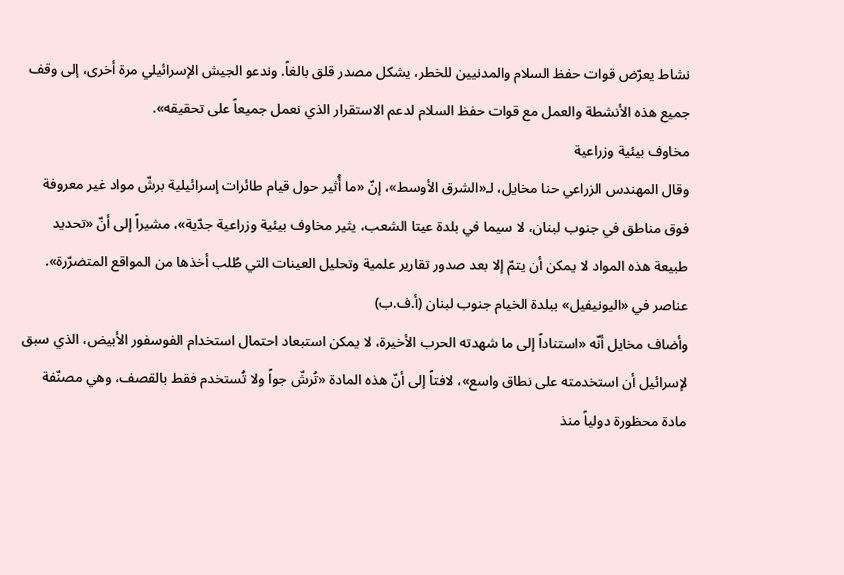نشاط يعرّض قوات حفظ السلام والمدنيين للخطر، يشكل مصدر قلق بالغاً. وندعو الجيش الإسرائيلي مرة أخرى، إلى وقف جميع هذه الأنشطة والعمل مع قوات حفظ السلام لدعم الاستقرار الذي نعمل جميعاً على تحقيقه».
مخاوف بيئية وزراعية
وقال المهندس الزراعي حنا مخايل، لـ«الشرق الأوسط»، إنّ «ما أُثير حول قيام طائرات إسرائيلية برشّ مواد غير معروفة فوق مناطق في جنوب لبنان، لا سيما في بلدة عيتا الشعب، يثير مخاوف بيئية وزراعية جدّية»، مشيراً إلى أنّ «تحديد طبيعة هذه المواد لا يمكن أن يتمّ إلا بعد صدور تقارير علمية وتحليل العينات التي طُلب أخذها من المواقع المتضرّرة».
عناصر في «اليونيفيل» ببلدة الخيام جنوب لبنان (أ.ف.ب)
وأضاف مخايل أنّه «استناداً إلى ما شهدته الحرب الأخيرة، لا يمكن استبعاد احتمال استخدام الفوسفور الأبيض، الذي سبق لإسرائيل أن استخدمته على نطاق واسع»، لافتاً إلى أنّ هذه المادة «تُرشّ جواً ولا تُستخدم فقط بالقصف، وهي مصنّفة مادة محظورة دولياً منذ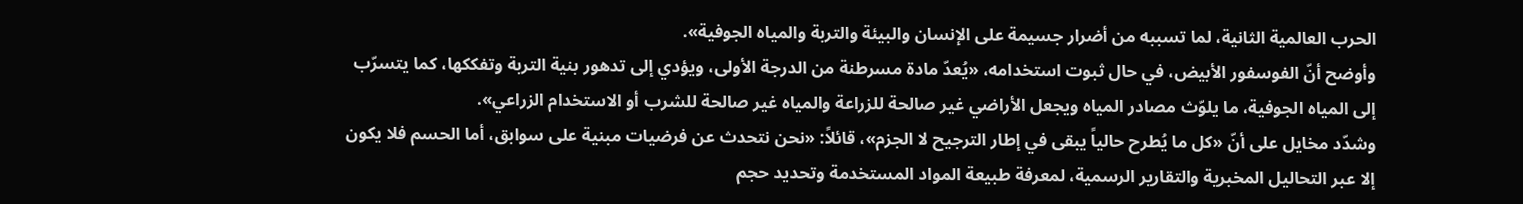الحرب العالمية الثانية، لما تسببه من أضرار جسيمة على الإنسان والبيئة والتربة والمياه الجوفية».
وأوضح أنّ الفوسفور الأبيض، في حال ثبوت استخدامه، «يُعدّ مادة مسرطنة من الدرجة الأولى، ويؤدي إلى تدهور بنية التربة وتفككها، كما يتسرّب إلى المياه الجوفية، ما يلوّث مصادر المياه ويجعل الأراضي غير صالحة للزراعة والمياه غير صالحة للشرب أو الاستخدام الزراعي».
وشدّد مخايل على أنّ «كل ما يُطرح حالياً يبقى في إطار الترجيح لا الجزم»، قائلاً: «نحن نتحدث عن فرضيات مبنية على سوابق، أما الحسم فلا يكون إلا عبر التحاليل المخبرية والتقارير الرسمية، لمعرفة طبيعة المواد المستخدمة وتحديد حجم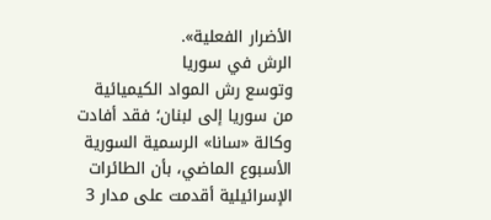الأضرار الفعلية».
الرش في سوريا
وتوسع رش المواد الكيميائية من سوريا إلى لبنان؛ فقد أفادت وكالة «سانا» الرسمية السورية الأسبوع الماضي، بأن الطائرات الإسرائيلية أقدمت على مدار 3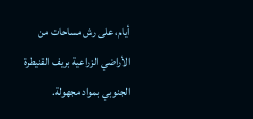أيام، على رش مساحات من الأراضي الزراعية بريف القنيطرة الجنوبي بمواد مجهولة.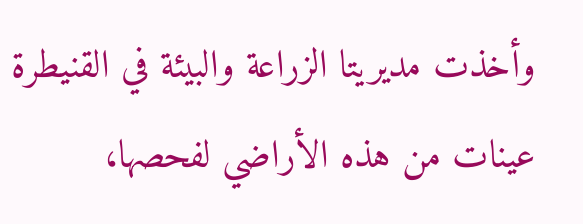وأخذت مديريتا الزراعة والبيئة في القنيطرة عينات من هذه الأراضي لفحصها،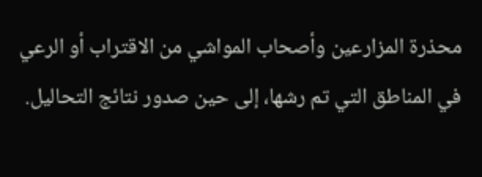محذرة المزارعين وأصحاب المواشي من الاقتراب أو الرعي في المناطق التي تم رشها، إلى حين صدور نتائج التحاليل.